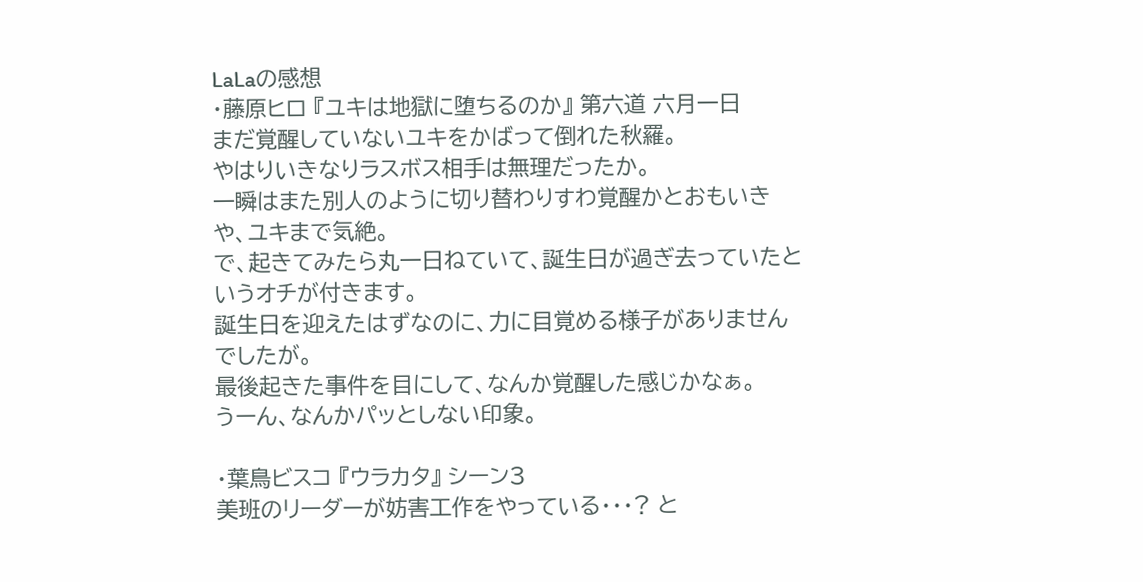LaLaの感想
・藤原ヒロ 『ユキは地獄に堕ちるのか』 第六道 六月一日
まだ覚醒していないユキをかばって倒れた秋羅。
やはりいきなりラスボス相手は無理だったか。
一瞬はまた別人のように切り替わりすわ覚醒かとおもいきや、ユキまで気絶。
で、起きてみたら丸一日ねていて、誕生日が過ぎ去っていたというオチが付きます。
誕生日を迎えたはずなのに、力に目覚める様子がありませんでしたが。
最後起きた事件を目にして、なんか覚醒した感じかなぁ。
うーん、なんかパッとしない印象。

・葉鳥ビスコ 『ウラカタ』 シーン3
美班のリーダーが妨害工作をやっている・・・? と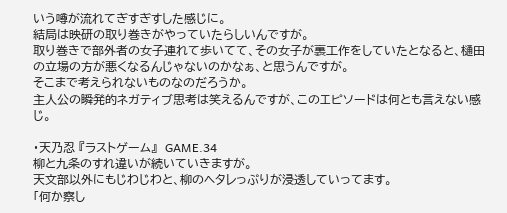いう噂が流れてぎすぎすした感じに。
結局は映研の取り巻きがやっていたらしいんですが。
取り巻きで部外者の女子連れて歩いてて、その女子が裏工作をしていたとなると、樋田の立場の方が悪くなるんじゃないのかなぁ、と思うんですが。
そこまで考えられないものなのだろうか。
主人公の瞬発的ネガティブ思考は笑えるんですが、このエピソードは何とも言えない感じ。

・天乃忍 『ラストゲーム』  GAME.34
柳と九条のすれ違いが続いていきますが。
天文部以外にもじわじわと、柳のヘタレっぷりが浸透していってます。
「何か察し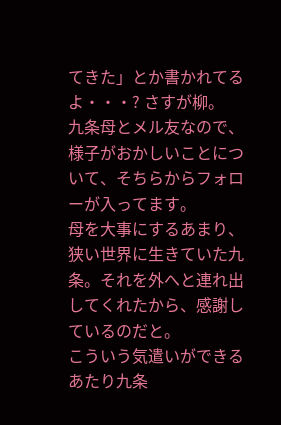てきた」とか書かれてるよ・・・? さすが柳。
九条母とメル友なので、様子がおかしいことについて、そちらからフォローが入ってます。
母を大事にするあまり、狭い世界に生きていた九条。それを外へと連れ出してくれたから、感謝しているのだと。
こういう気遣いができるあたり九条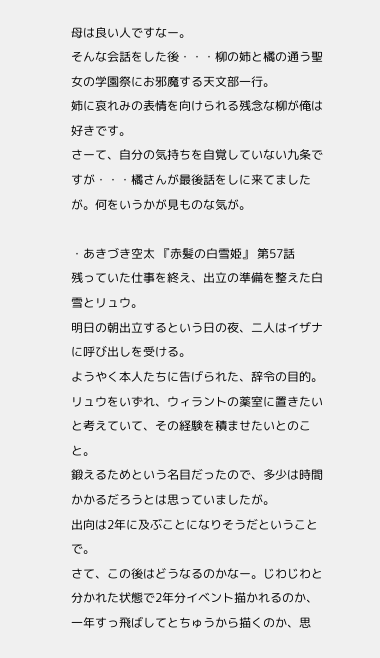母は良い人ですなー。
そんな会話をした後・・・柳の姉と橘の通う聖女の学園祭にお邪魔する天文部一行。
姉に哀れみの表情を向けられる残念な柳が俺は好きです。
さーて、自分の気持ちを自覚していない九条ですが・・・橘さんが最後話をしに来てましたが。何をいうかが見ものな気が。

・あきづき空太 『赤髪の白雪姫』 第57話
残っていた仕事を終え、出立の準備を整えた白雪とリュウ。
明日の朝出立するという日の夜、二人はイザナに呼び出しを受ける。
ようやく本人たちに告げられた、辞令の目的。
リュウをいずれ、ウィラントの薬室に置きたいと考えていて、その経験を積ませたいとのこと。
鍛えるためという名目だったので、多少は時間かかるだろうとは思っていましたが。
出向は2年に及ぶことになりそうだということで。
さて、この後はどうなるのかなー。じわじわと分かれた状態で2年分イベント描かれるのか、一年すっ飛ばしてとちゅうから描くのか、思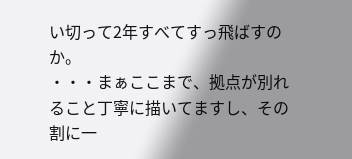い切って2年すべてすっ飛ばすのか。
・・・まぁここまで、拠点が別れること丁寧に描いてますし、その割に一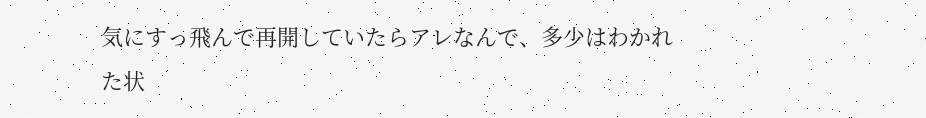気にすっ飛んで再開していたらアレなんで、多少はわかれた状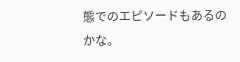態でのエピソードもあるのかな。